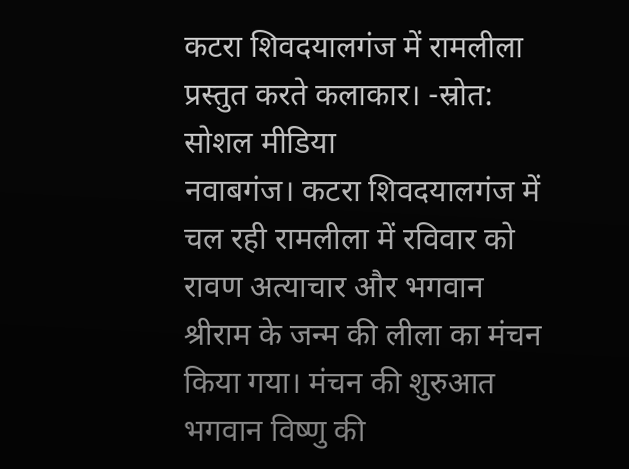कटरा शिवदयालगंज में रामलीला प्रस्तुत करते कलाकार। -स्रोत: सोशल मीडिया
नवाबगंज। कटरा शिवदयालगंज में चल रही रामलीला में रविवार को रावण अत्याचार और भगवान श्रीराम के जन्म की लीला का मंचन किया गया। मंचन की शुरुआत भगवान विष्णु की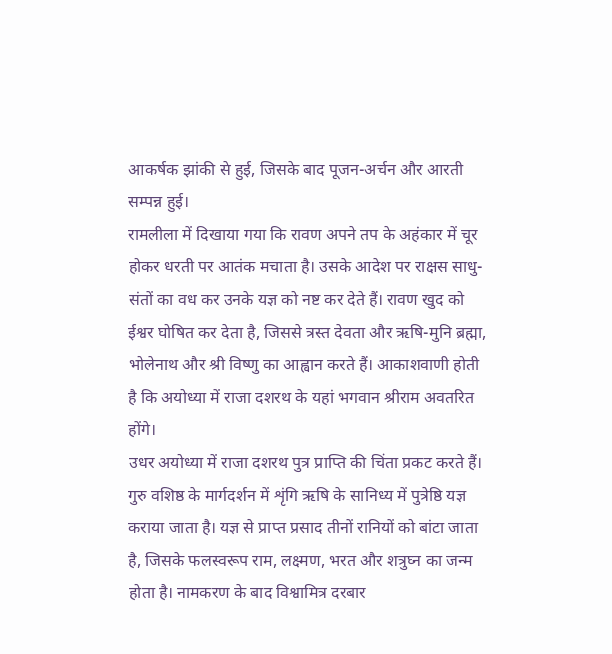आकर्षक झांकी से हुई, जिसके बाद पूजन-अर्चन और आरती सम्पन्न हुई।
रामलीला में दिखाया गया कि रावण अपने तप के अहंकार में चूर होकर धरती पर आतंक मचाता है। उसके आदेश पर राक्षस साधु-संतों का वध कर उनके यज्ञ को नष्ट कर देते हैं। रावण खुद को ईश्वर घोषित कर देता है, जिससे त्रस्त देवता और ऋषि-मुनि ब्रह्मा, भोलेनाथ और श्री विष्णु का आह्वान करते हैं। आकाशवाणी होती है कि अयोध्या में राजा दशरथ के यहां भगवान श्रीराम अवतरित होंगे।
उधर अयोध्या में राजा दशरथ पुत्र प्राप्ति की चिंता प्रकट करते हैं। गुरु वशिष्ठ के मार्गदर्शन में शृंगि ऋषि के सानिध्य में पुत्रेष्ठि यज्ञ कराया जाता है। यज्ञ से प्राप्त प्रसाद तीनों रानियों को बांटा जाता है, जिसके फलस्वरूप राम, लक्ष्मण, भरत और शत्रुघ्न का जन्म होता है। नामकरण के बाद विश्वामित्र दरबार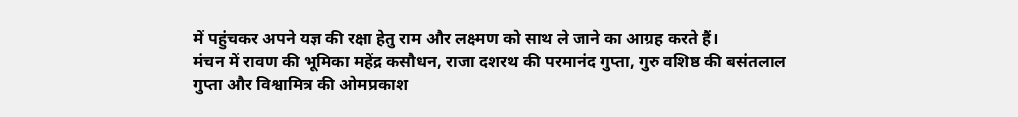में पहुंचकर अपने यज्ञ की रक्षा हेतु राम और लक्ष्मण को साथ ले जाने का आग्रह करते हैं।
मंचन में रावण की भूमिका महेंद्र कसौधन, राजा दशरथ की परमानंद गुप्ता, गुरु वशिष्ठ की बसंतलाल गुप्ता और विश्वामित्र की ओमप्रकाश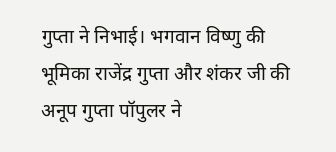गुप्ता ने निभाई। भगवान विष्णु की भूमिका राजेंद्र गुप्ता और शंकर जी की अनूप गुप्ता पॉपुलर ने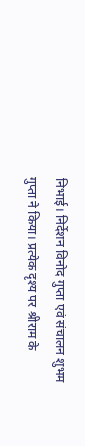निभाई। निर्देशन विनोद गुप्ता एवं संचालन शुभम गुप्ता ने किया। प्रत्येक दृश्य पर श्रीराम के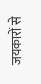जयकारों से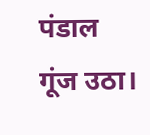पंडाल गूंज उठा।